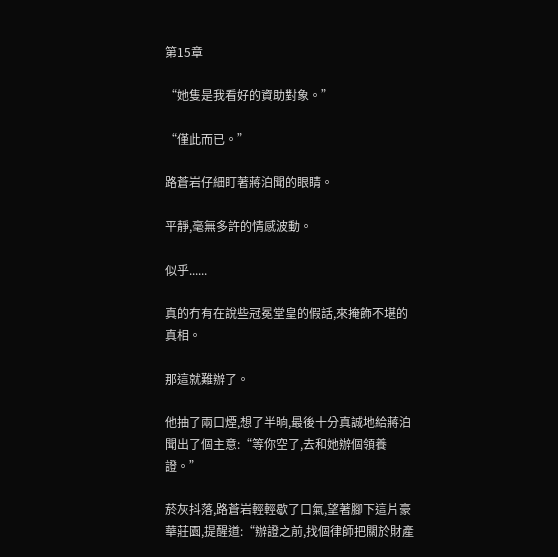第15章

“她隻是我看好的資助對象。”

“僅此而已。”

路蒼岩仔細盯著蔣泊聞的眼睛。

平靜,毫無多許的情感波動。

似乎......

真的冇有在說些冠冕堂皇的假話,來掩飾不堪的真相。

那這就難辦了。

他抽了兩口煙,想了半晌,最後十分真誠地給蔣泊聞出了個主意:“等你空了,去和她辦個領養證。”

菸灰抖落,路蒼岩輕輕歇了口氣,望著腳下這片豪華莊園,提醒道:“辦證之前,找個律師把關於財產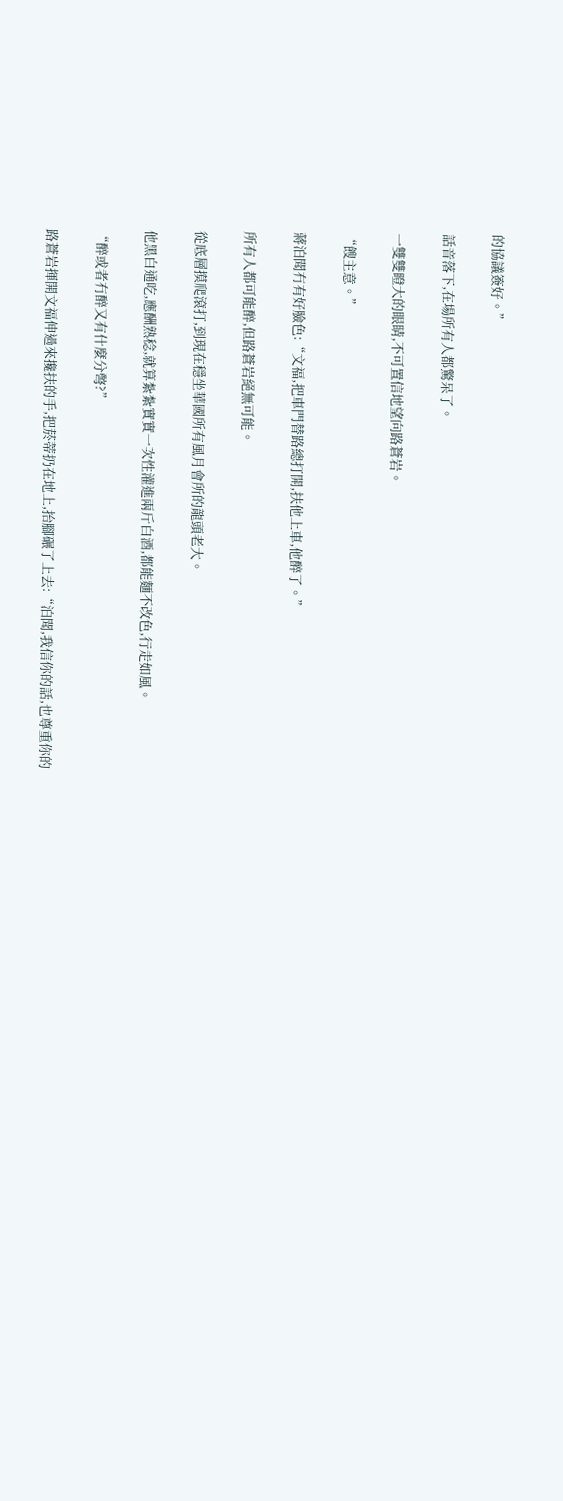的協議簽好。”

話音落下,在場所有人都驚呆了。

一雙雙瞪大的眼睛,不可置信地望向路蒼岩。

“餿主意。”

蔣泊聞冇有好臉色:“文福,把車門替路總打開,扶他上車,他醉了。”

所有人都可能醉,但路蒼岩絕無可能。

從底層摸爬滾打,到現在穩坐華國所有風月會所的龍頭老大。

他黑白通吃,應酬熟稔,就算紮紮實實一次性灌進兩斤白酒,都能麵不改色,行走如風。

“醉或者冇醉又有什麼分彆?”

路蒼岩揮開文福伸過來攙扶的手,把菸蒂扔在地上,抬腳碾了上去:“泊聞,我信你的話,也尊重你的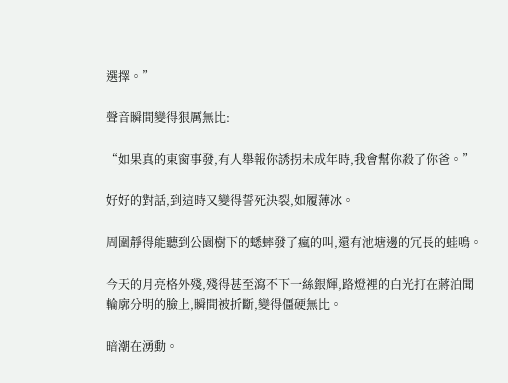選擇。”

聲音瞬間變得狠厲無比:

“如果真的東窗事發,有人舉報你誘拐未成年時,我會幫你殺了你爸。”

好好的對話,到這時又變得誓死決裂,如履薄冰。

周圍靜得能聽到公園樹下的蟋蟀發了瘋的叫,還有池塘邊的冗長的蛙鳴。

今天的月亮格外殘,殘得甚至瀉不下一絲銀輝,路燈裡的白光打在蔣泊聞輪廓分明的臉上,瞬間被折斷,變得僵硬無比。

暗潮在湧動。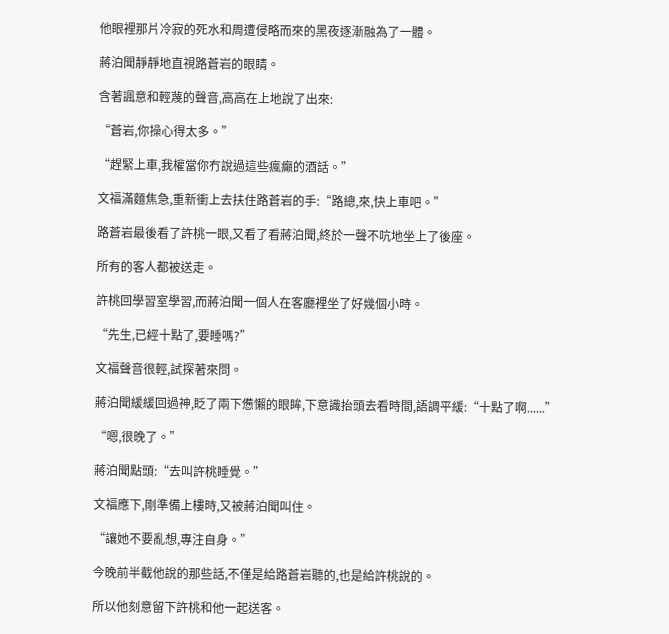他眼裡那片冷寂的死水和周遭侵略而來的黑夜逐漸融為了一體。

蔣泊聞靜靜地直視路蒼岩的眼睛。

含著諷意和輕蔑的聲音,高高在上地說了出來:

“蒼岩,你操心得太多。”

“趕緊上車,我權當你冇說過這些瘋癲的酒話。”

文福滿麵焦急,重新衝上去扶住路蒼岩的手:“路總,來,快上車吧。”

路蒼岩最後看了許桃一眼,又看了看蔣泊聞,終於一聲不吭地坐上了後座。

所有的客人都被送走。

許桃回學習室學習,而蔣泊聞一個人在客廳裡坐了好幾個小時。

“先生,已經十點了,要睡嗎?”

文福聲音很輕,試探著來問。

蔣泊聞緩緩回過神,眨了兩下憊懶的眼眸,下意識抬頭去看時間,語調平緩:“十點了啊......”

“嗯,很晚了。”

蔣泊聞點頭:“去叫許桃睡覺。”

文福應下,剛準備上樓時,又被蔣泊聞叫住。

“讓她不要亂想,專注自身。”

今晚前半截他說的那些話,不僅是給路蒼岩聽的,也是給許桃說的。

所以他刻意留下許桃和他一起送客。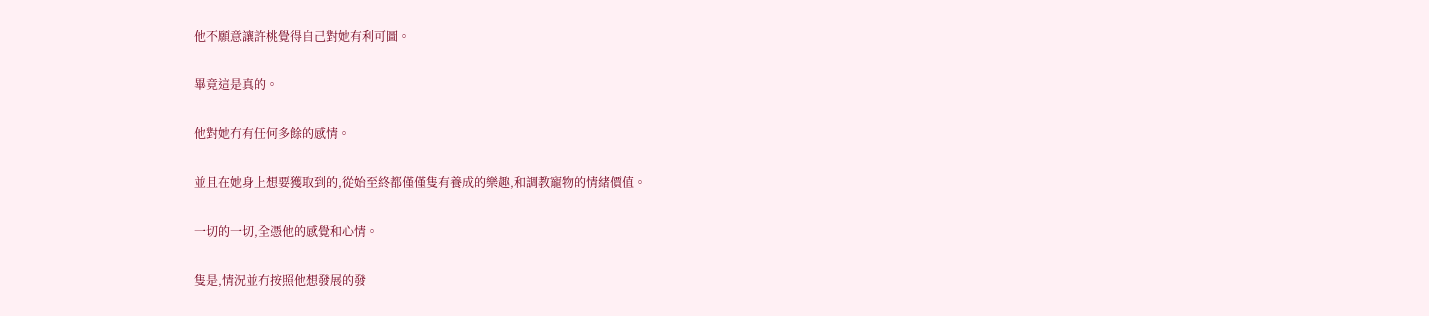他不願意讓許桃覺得自己對她有利可圖。

畢竟這是真的。

他對她冇有任何多餘的感情。

並且在她身上想要獲取到的,從始至終都僅僅隻有養成的樂趣,和調教寵物的情緒價值。

一切的一切,全憑他的感覺和心情。

隻是,情況並冇按照他想發展的發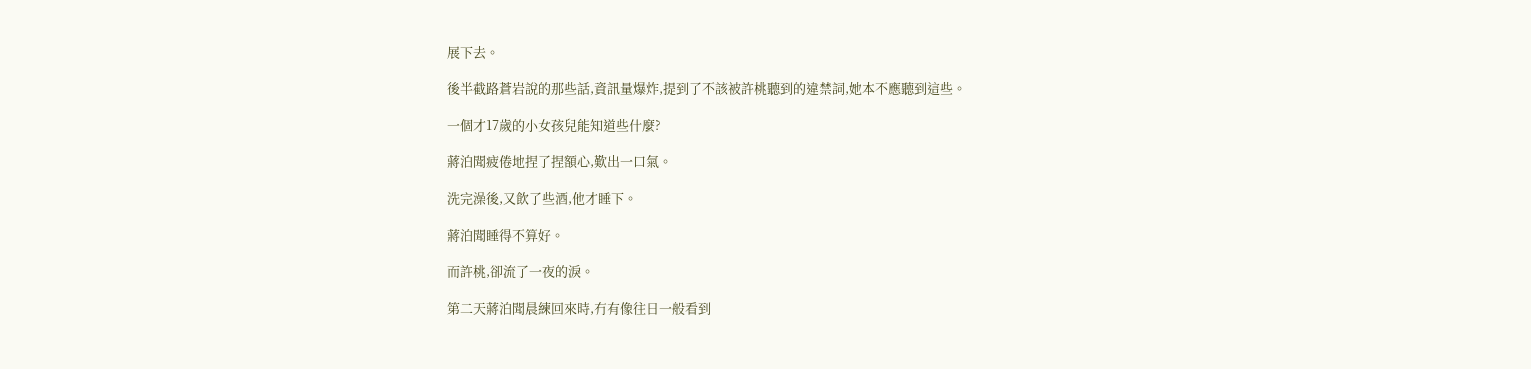展下去。

後半截路蒼岩說的那些話,資訊量爆炸,提到了不該被許桃聽到的違禁詞,她本不應聽到這些。

一個才17歲的小女孩兒能知道些什麼?

蔣泊聞疲倦地捏了捏額心,歎出一口氣。

洗完澡後,又飲了些酒,他才睡下。

蔣泊聞睡得不算好。

而許桃,卻流了一夜的淚。

第二天蔣泊聞晨練回來時,冇有像往日一般看到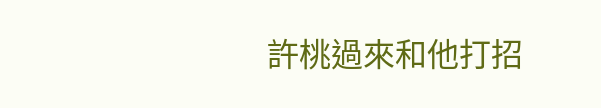許桃過來和他打招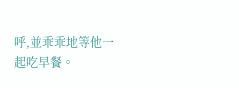呼,並乖乖地等他一起吃早餐。